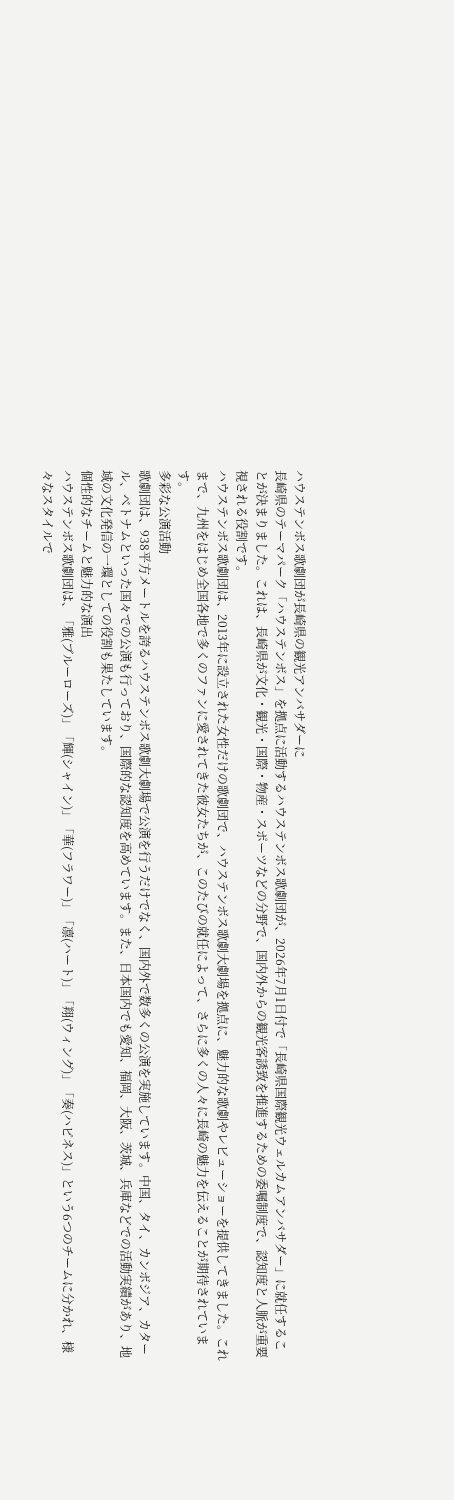ハウステンボス歌劇団が長崎県の観光アンバサダーに
長崎県のテーマパーク「ハウステンボス」を拠点に活動するハウステンボス歌劇団が、2026年7月1日付で「長崎県国際観光ウェルカムアンバサダー」に就任することが決まりました。これは、長崎県が文化・観光・国際・物産・スポーツなどの分野で、国内外からの観光客誘致を推進するための委嘱制度で、認知度と人脈が重要視される役割です。
ハウステンボス歌劇団は、2013年に設立された女性だけの歌劇団で、ハウステンボス歌劇大劇場を拠点に、魅力的な歌劇やレビューショーを提供してきました。これまで、九州をはじめ全国各地で多くのファンに愛されてきた彼女たちが、このたびの就任によって、さらに多くの人々に長崎の魅力を伝えることが期待されています。
多彩な公演活動
歌劇団は、938平方メートルを誇るハウステンボス歌劇大劇場で公演を行うだけでなく、国内外で数多くの公演を実施しています。中国、タイ、カンボジア、カタール、ベトナムといった国々での公演も行っており、国際的な認知度を高めています。また、日本国内でも愛知、福岡、大阪、茨城、兵庫などでの活動実績があり、地域の文化発信の一環としての役割も果たしています。
個性的なチームと魅力的な演出
ハウステンボス歌劇団は、「雅(ブルーローズ)」「輝(シャイン)」「華(フラワー)」「凛(ハート)」「翔(ウィング)」「奏(ハピネス)」という6つのチームに分かれ、様々なスタイルで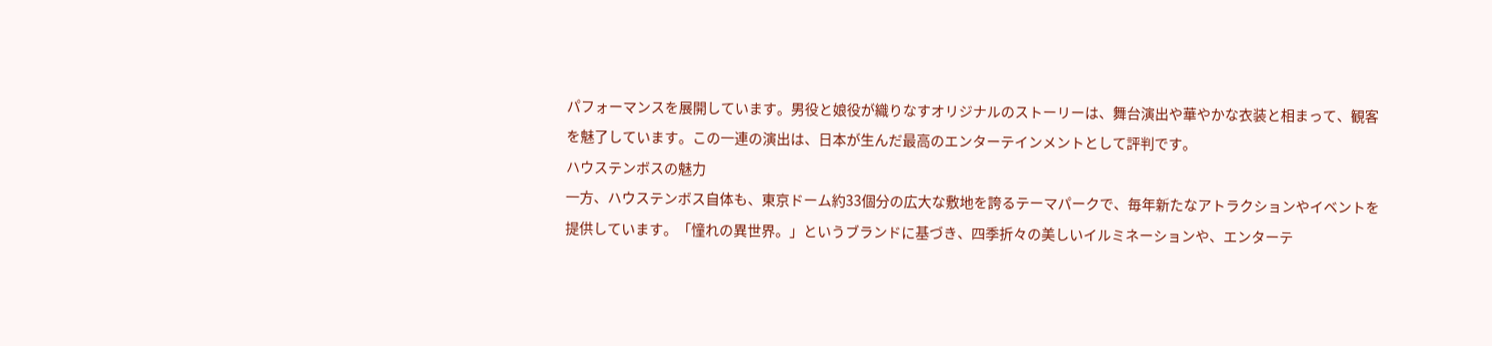パフォーマンスを展開しています。男役と娘役が織りなすオリジナルのストーリーは、舞台演出や華やかな衣装と相まって、観客を魅了しています。この一連の演出は、日本が生んだ最高のエンターテインメントとして評判です。
ハウステンボスの魅力
一方、ハウステンボス自体も、東京ドーム約33個分の広大な敷地を誇るテーマパークで、毎年新たなアトラクションやイベントを提供しています。「憧れの異世界。」というブランドに基づき、四季折々の美しいイルミネーションや、エンターテ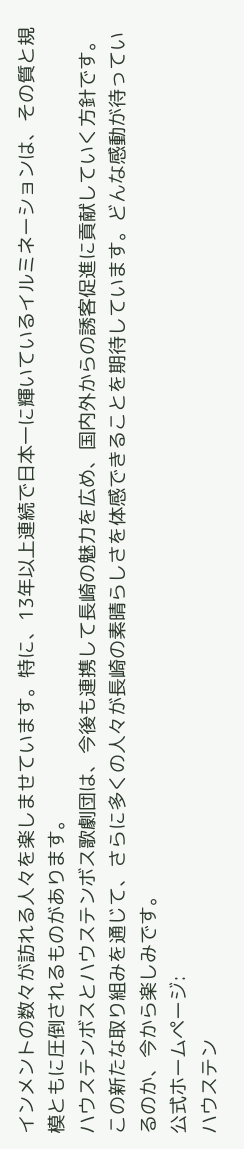インメントの数々が訪れる人々を楽しませています。特に、13年以上連続で日本一に輝いているイルミネーションは、その質と規模ともに圧倒されるものがあります。
ハウステンボスとハウステンボス歌劇団は、今後も連携して長崎の魅力を広め、国内外からの誘客促進に貢献していく方針です。この新たな取り組みを通じて、さらに多くの人々が長崎の素晴らしさを体感できることを期待しています。どんな感動が待っているのか、今から楽しみです。
公式ホームページ:
ハウステン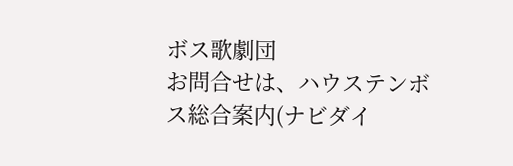ボス歌劇団
お問合せは、ハウステンボス総合案内(ナビダイ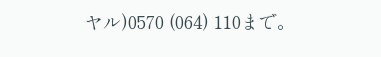ヤル)0570 (064) 110まで。